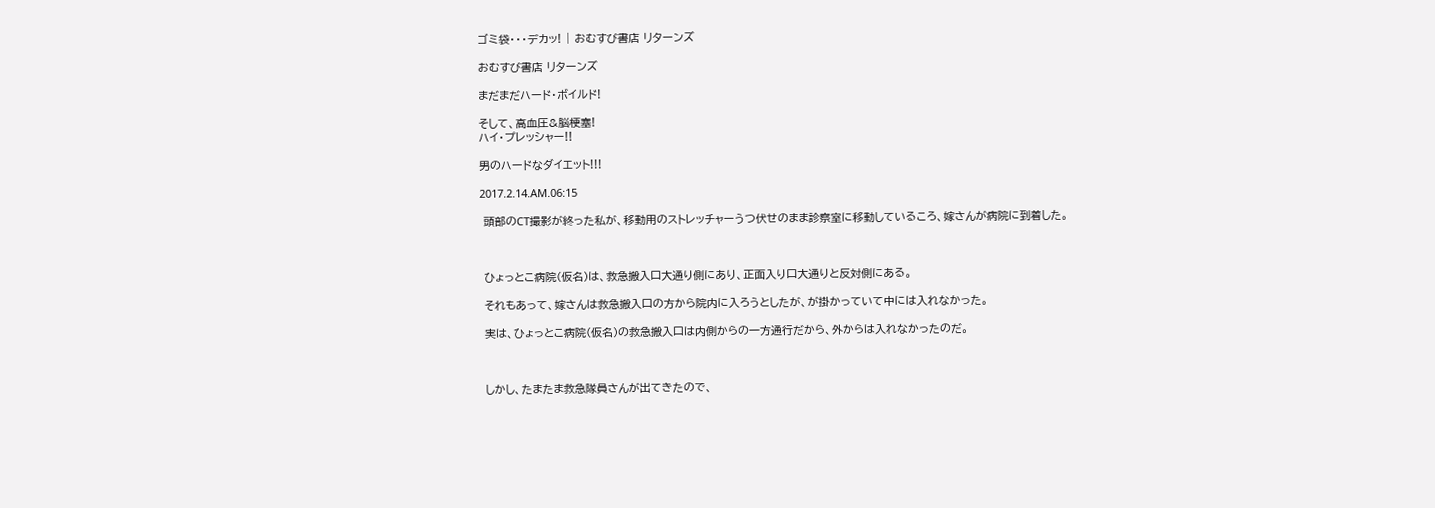ゴミ袋・・・デカッ! | おむすび書店 リターンズ

おむすび書店 リターンズ

まだまだハード・ボイルド!

そして、高血圧&脳梗塞!
ハイ・プレッシャー!!

男のハードなダイエット!!!

2017.2.14.AM.06:15

 頭部のCT撮影が終った私が、移動用のストレッチャーうつ伏せのまま診察室に移動しているころ、嫁さんが病院に到着した。



 ひょっとこ病院(仮名)は、救急搬入口大通り側にあり、正面入り口大通りと反対側にある。

 それもあって、嫁さんは救急搬入口の方から院内に入ろうとしたが、が掛かっていて中には入れなかった。

 実は、ひょっとこ病院(仮名)の救急搬入口は内側からの一方通行だから、外からは入れなかったのだ。



 しかし、たまたま救急隊員さんが出てきたので、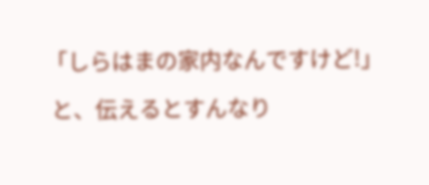「しらはまの家内なんですけど!」

 と、伝えるとすんなり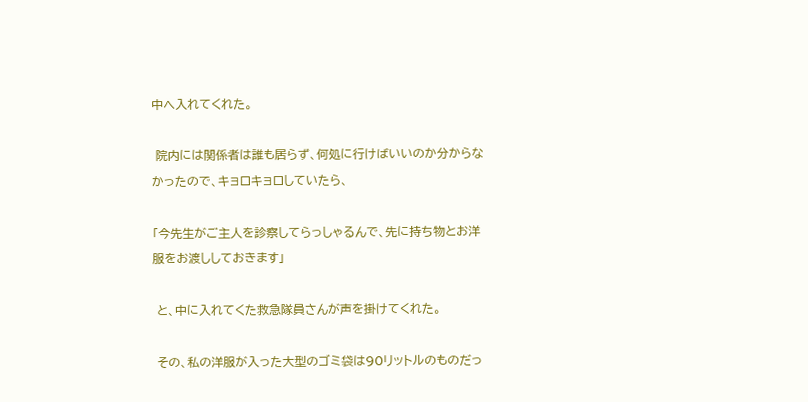中へ入れてくれた。

 院内には関係者は誰も居らず、何処に行けばいいのか分からなかったので、キョロキョロしていたら、

「今先生がご主人を診察してらっしゃるんで、先に持ち物とお洋服をお渡ししておきます」

 と、中に入れてくた救急隊員さんが声を掛けてくれた。

 その、私の洋服が入った大型のゴミ袋は90リットルのものだっ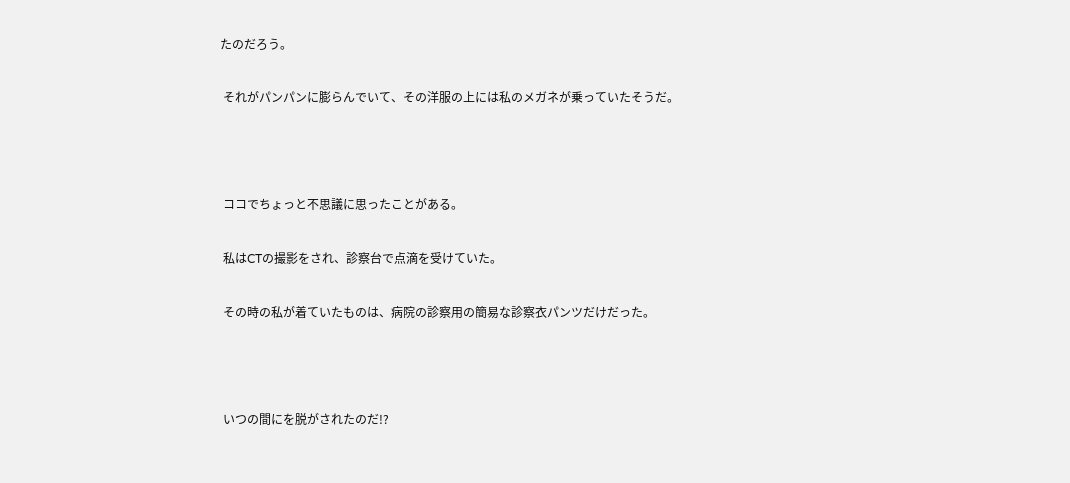たのだろう。

 それがパンパンに膨らんでいて、その洋服の上には私のメガネが乗っていたそうだ。



 ココでちょっと不思議に思ったことがある。

 私はCTの撮影をされ、診察台で点滴を受けていた。

 その時の私が着ていたものは、病院の診察用の簡易な診察衣パンツだけだった。



 いつの間にを脱がされたのだ!?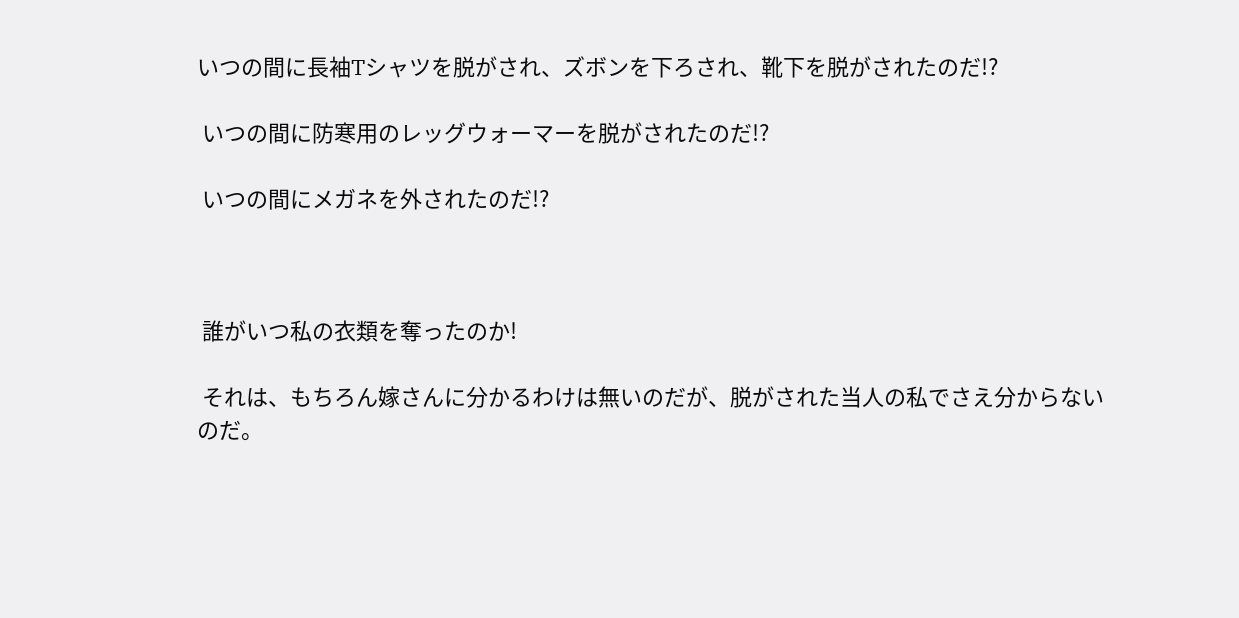いつの間に長袖Tシャツを脱がされ、ズボンを下ろされ、靴下を脱がされたのだ!?

 いつの間に防寒用のレッグウォーマーを脱がされたのだ!?

 いつの間にメガネを外されたのだ!?



 誰がいつ私の衣類を奪ったのか!

 それは、もちろん嫁さんに分かるわけは無いのだが、脱がされた当人の私でさえ分からないのだ。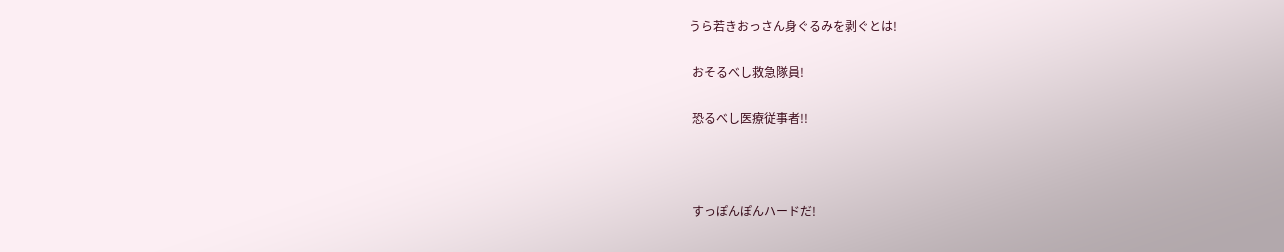うら若きおっさん身ぐるみを剥ぐとは!

 おそるべし救急隊員!

 恐るべし医療従事者!!



 すっぽんぽんハードだ!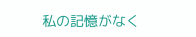私の記憶がなく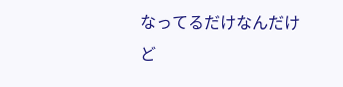なってるだけなんだけど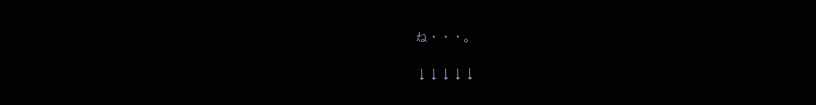ね・・・。

↓↓↓↓↓